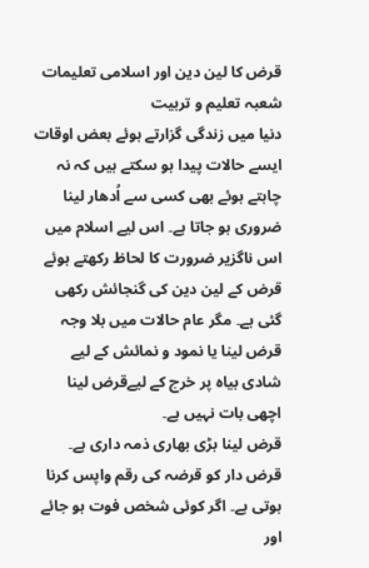قرض کا لین دین اور اسلامی تعلیمات
شعبہ تعلیم و تربیت
دنیا میں زندگی گزارتے ہوئے بعض اوقات ایسے حالات پیدا ہو سکتے ہیں کہ نہ چاہتے ہوئے بھی کسی سے اُدھار لینا ضروری ہو جاتا ہے۔ اس لیے اسلام میں اس ناگزیر ضرورت کا لحاظ رکھتے ہوئے قرض کے لین دین کی گنجائش رکھی گئی ہے۔ مگر عام حالات میں بلا وجہ قرض لینا یا نمود و نمائش کے لیے شادی بیاہ پر خرچ کے لیےقرض لینا اچھی بات نہیں ہے۔
قرض لینا بڑی بھاری ذمہ داری ہے۔ قرض دار کو قرضہ کی رقم واپس کرنا ہوتی ہے۔ اگر کوئی شخص فوت ہو جائے اور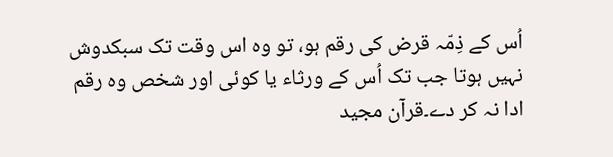اُس کے ذِمّہ قرض کی رقم ہو، تو وہ اس وقت تک سبکدوش نہیں ہوتا جب تک اُس کے ورثاء یا کوئی اور شخص وہ رقم ادا نہ کر دے۔قرآن مجید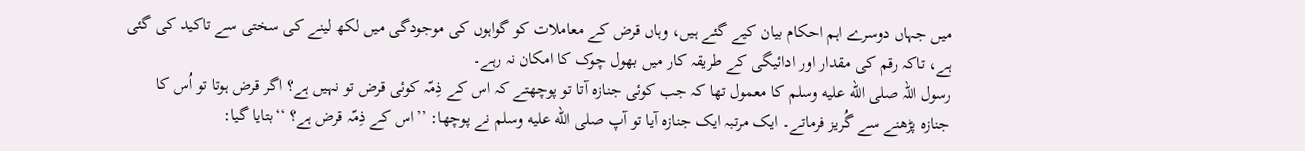میں جہاں دوسرے اہم احکام بیان کیے گئے ہیں، وہاں قرض کے معاملات کو گواہوں کی موجودگی میں لکھ لینے کی سختی سے تاکید کی گئی ہے، تاکہ رقم کی مقدار اور ادائیگی کے طریقہ کار میں بھول چوک کا امکان نہ رہے۔
رسول اللہ صلى الله عليه وسلم کا معمول تھا کہ جب کوئی جنازہ آتا تو پوچھتے کہ اس کے ذِمّہ کوئی قرض تو نہیں ہے؟ اگر قرض ہوتا تو اُس کا جنازہ پڑھنے سے گُریز فرماتے۔ ایک مرتبہ ایک جنازہ آیا تو آپ صلى الله عليه وسلم نے پوچھا: ’’اس کے ذِمّہ قرض ہے؟ ‘‘بتایا گیا: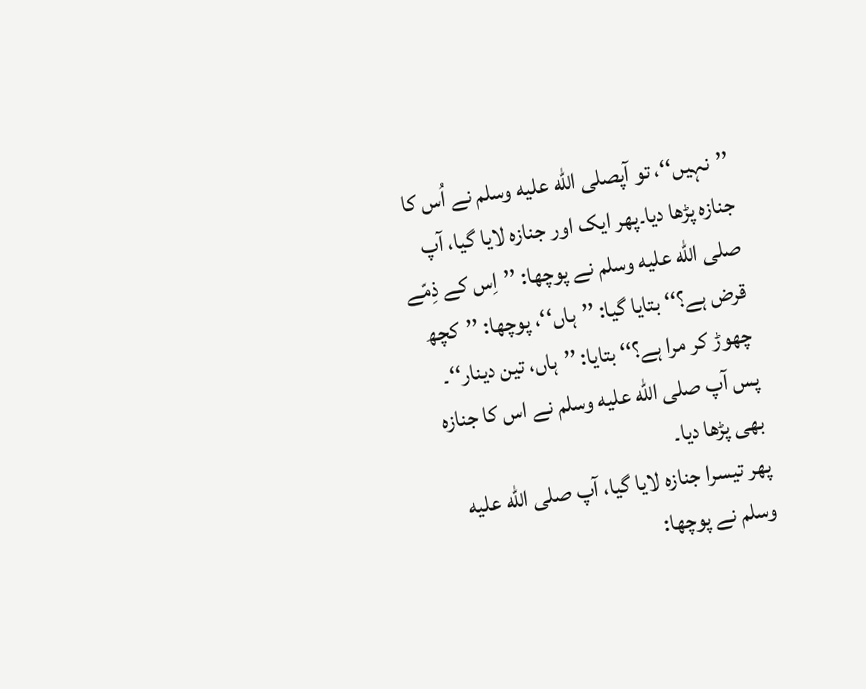’’نہیں‘‘، تو آپصلى الله عليه وسلم نے اُس کا جنازہ پڑھا دیا۔پھر ایک اور جنازہ لایا گیا، آپ صلى الله عليه وسلم نے پوچھا: ’’اِس کے ذِمّے قرض ہے؟‘‘ بتایا گیا: ’’ہاں‘‘، پوچھا: ’’کچھ چھوڑ کر مرا ہے؟‘‘ بتایا: ’’ہاں، تین دینار‘‘۔ پس آپ صلى الله عليه وسلم نے اس کا جنازہ بھی پڑھا دیا۔
پھر تیسرا جنازہ لایا گیا، آپ صلى الله عليه وسلم نے پوچھا: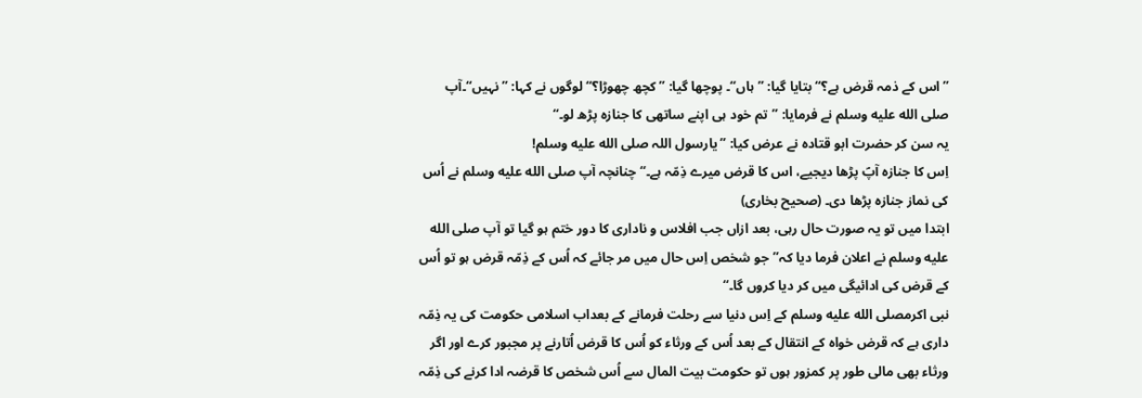’’اس کے ذمہ قرض ہے؟‘‘ بتایا گیا: ’’ہاں‘‘۔ پوچھا گیا: ’’کچھ چھوڑا؟‘‘ لوگوں نے کہا: ’’نہیں‘‘۔آپ صلى الله عليه وسلم نے فرمایا: ’’تم خود ہی اپنے ساتھی کا جنازہ پڑھ لو۔‘‘
یہ سن کر حضرت ابو قتادہ نے عرض کیا: ’’یارسول اللہ صلى الله عليه وسلم!
اِس کا جنازہ آپؐ پڑھا دیجیے، اس کا قرض میرے ذِمّہ ہے۔‘‘چنانچہ آپ صلى الله عليه وسلم نے اُس کی نماز جنازہ پڑھا دی۔ (صحیح بخاری)
ابتدا میں تو یہ صورت حال رہی، بعد ازاں جب افلاس و ناداری کا دور ختم ہو گیا تو آپ صلى الله عليه وسلم نے اعلان فرما دیا کہ’’جو شخص اِس حال میں مر جائے کہ اُس کے ذِمّہ قرض ہو تو اُس کے قرض کی ادائیگی میں کر دیا کروں گا۔‘‘
نبی اکرمصلى الله عليه وسلم کے اِس دنیا سے رحلت فرمانے کے بعداب اسلامی حکومت کی یہ ذِمّہ داری ہے کہ قرض خواہ کے انتقال کے بعد اُس کے ورثاء کو اُس کا قرض اُتارنے پر مجبور کرے اور اگر ورثاء بھی مالی طور پر کمزور ہوں تو حکومت بیت المال سے اُس شخص کا قرضہ ادا کرنے کی ذِمّہ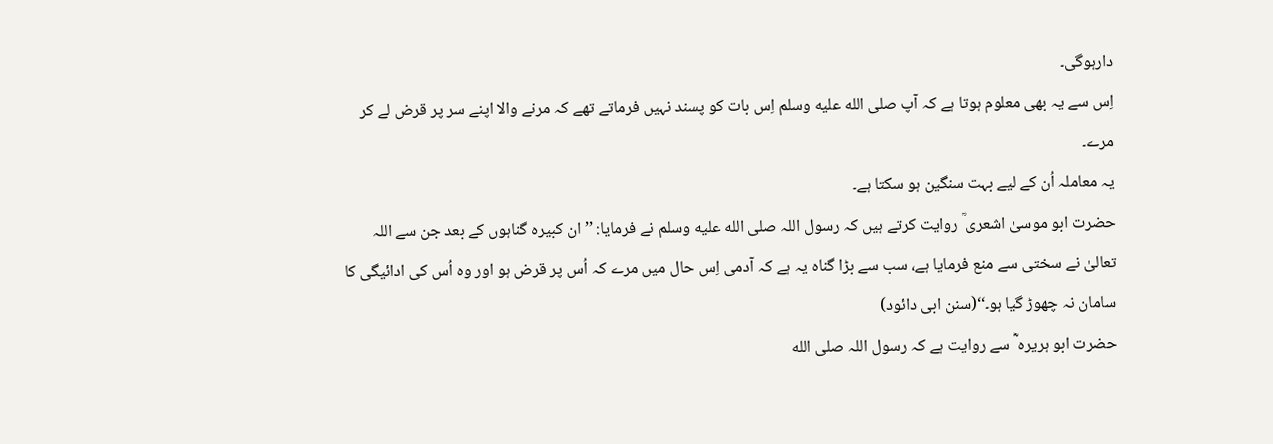دارہوگی۔
اِس سے یہ بھی معلوم ہوتا ہے کہ آپ صلى الله عليه وسلم اِس بات کو پسند نہیں فرماتے تھے کہ مرنے والا اپنے سر پر قرض لے کر مرے۔
یہ معاملہ اُن کے لیے بہت سنگین ہو سکتا ہے۔
حضرت ابو موسیٰ اشعری ؒ روایت کرتے ہیں کہ رسول اللہ صلى الله عليه وسلم نے فرمایا: ’’ان کبیرہ گناہوں کے بعد جن سے اللہ تعالیٰ نے سختی سے منع فرمایا ہے، سب سے بڑا گناہ یہ ہے کہ آدمی اِس حال میں مرے کہ اُس پر قرض ہو اور وہ اُس کی ادائیگی کا سامان نہ چھوڑ گیا ہو۔‘‘(سنن ابی دائود)
حضرت ابو ہریرہ ؓ سے روایت ہے کہ رسول اللہ صلى الله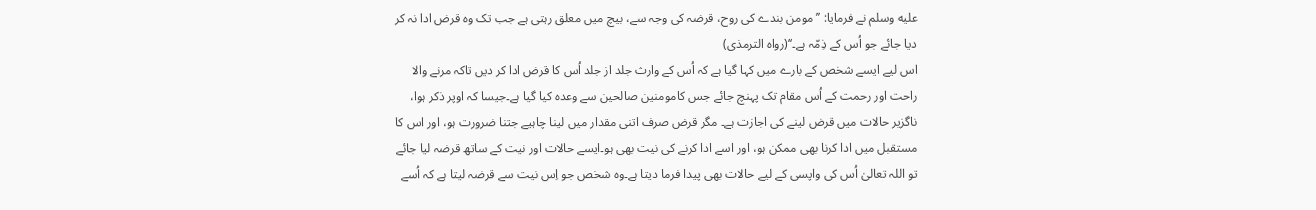عليه وسلم نے فرمایا: ’’مومن بندے کی روح، قرضہ کی وجہ سے، بیچ میں معلق رہتی ہے جب تک وہ قرض ادا نہ کر دیا جائے جو اُس کے ذِمّہ ہے۔‘‘(رواہ الترمذی)
اس لیے ایسے شخص کے بارے میں کہا گیا ہے کہ اُس کے وارث جلد از جلد اُس کا قرض ادا کر دیں تاکہ مرنے والا راحت اور رحمت کے اُس مقام تک پہنچ جائے جس کامومنین صالحین سے وعدہ کیا گیا ہے۔جیسا کہ اوپر ذکر ہوا، ناگزیر حالات میں قرض لینے کی اجازت ہے۔ مگر قرض صرف اتنی مقدار میں لینا چاہیے جتنا ضرورت ہو، اور اس کا مستقبل میں ادا کرنا بھی ممکن ہو، اور اسے ادا کرنے کی نیت بھی ہو۔ایسے حالات اور نیت کے ساتھ قرضہ لیا جائے تو اللہ تعالیٰ اُس کی واپسی کے لیے حالات بھی پیدا فرما دیتا ہے۔وہ شخص جو اِس نیت سے قرضہ لیتا ہے کہ اُسے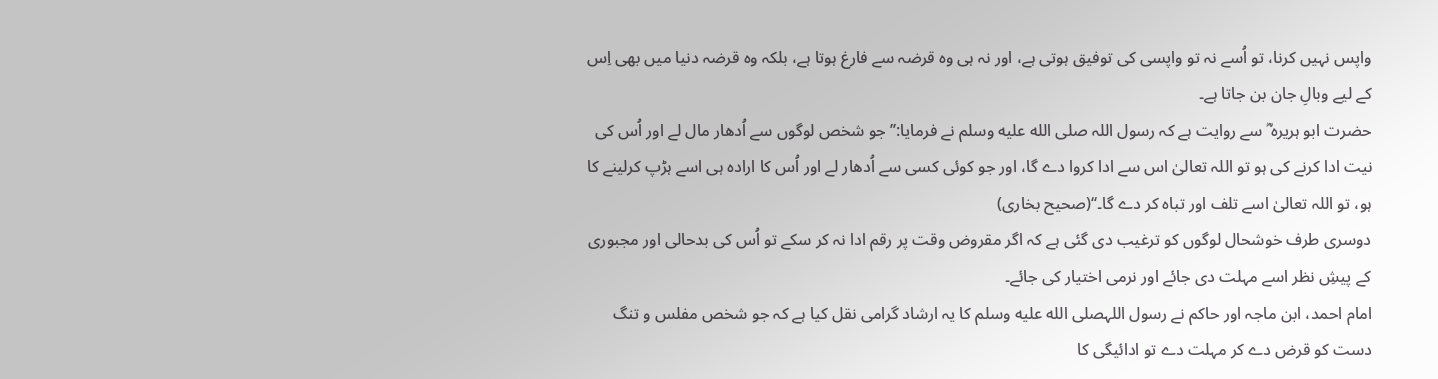واپس نہیں کرنا، تو اُسے نہ تو واپسی کی توفیق ہوتی ہے، اور نہ ہی وہ قرضہ سے فارغ ہوتا ہے، بلکہ وہ قرضہ دنیا میں بھی اِس کے لیے وبالِ جان بن جاتا ہے۔
حضرت ابو ہریرہ ؓ سے روایت ہے کہ رسول اللہ صلى الله عليه وسلم نے فرمایا:’’جو شخص لوگوں سے اُدھار مال لے اور اُس کی نیت ادا کرنے کی ہو تو اللہ تعالیٰ اس سے ادا کروا دے گا، اور جو کوئی کسی سے اُدھار لے اور اُس کا ارادہ ہی اسے ہڑپ کرلینے کا ہو، تو اللہ تعالیٰ اسے تلف اور تباہ کر دے گا۔‘‘(صحیح بخاری)
دوسری طرف خوشحال لوگوں کو ترغیب دی گئی ہے کہ اگر مقروض وقت پر رقم ادا نہ کر سکے تو اُس کی بدحالی اور مجبوری کے پیشِ نظر اسے مہلت دی جائے اور نرمی اختیار کی جائے۔
امام احمد، ابن ماجہ اور حاکم نے رسول اللہصلى الله عليه وسلم کا یہ ارشاد گرامی نقل کیا ہے کہ جو شخص مفلس و تنگ دست کو قرض دے کر مہلت دے تو ادائیگی کا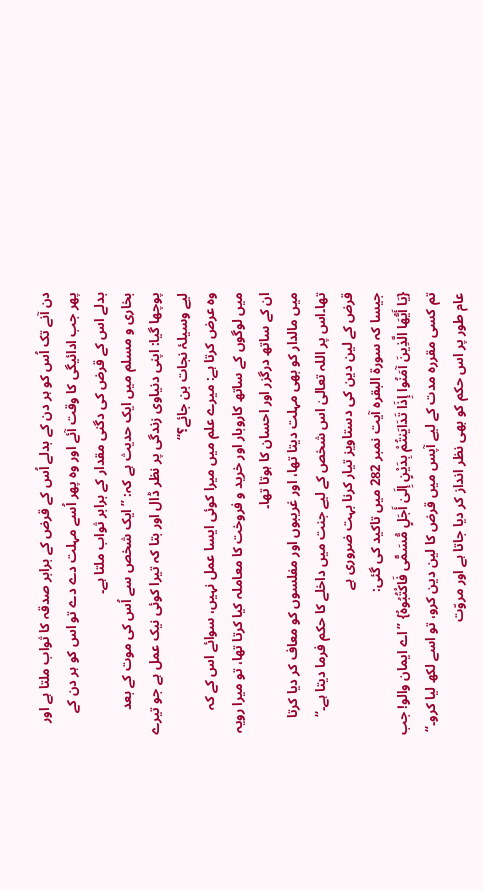دن آنے تک اُس کو ہر دن کے بدلے اُس کے قرض کے برابر صدقہ کا ثواب ملتا ہے اور پھر جب ادائیگی کا وقت آئے اور وہ پھر اُسے مہلت دے دے تو اس کو ہر دن کے بدلے اس کے قرض کی دگنی مقدار کے برابر ثواب ملتا ہے۔
بخاری و مسلم میں ایک حدیث ہے کہ: ’’ایک شخص سے اُس کی موت کے بعد پوچھا گیا: اپنی دنیاوی زندگی پر نظر ڈال اور بتا کہ تیرا کوئی نیک عمل ہے جو تیرے لیے وسیلۂ نجات بن جائے؟‘‘
وہ عرض کرتا ہے: میرے علم میں میرا کوئی ایسا عمل نہیں، سوائے اس کے کہ میں لوگوں کے ساتھ کاروبار اور خرید و فروخت کا معاملہ کیا کرتا تھا، تو میرا رویہ ان کے ساتھ درگزر اور احسان کا ہوتا تھا۔
میں مالدار کو بھی مہلت دیتا تھا، اور غریبوں اور مفلسوں کو معاف کر دیا کرتا تھا۔اس پر اللہ تعالیٰ اس شخص کے لیے جنت میں داخلے کا حکم فرما دیتا ہے۔‘‘
قرض کے لین دین کی دستاویز تیار کرنا بہت ضروری ہے
جیسا کہ سورۃ البقرہ آیت نمبر 282 میں تاکید کی گئی:
{يَا أَيُّهَا الَّذِينَ آمَنُوا إِذَا تَدَايَنتُمْ بِدَيْنٍ إِلَىٰ أَجَلٍ مُّسَمًّى فَاكْتُبُوهُ} ’’اے ایمان والو! جب تم کسی مقررہ مدت کے لیے آپس میں قرض کا لین دین کرو، تو اسے لکھ لیا کرو۔‘‘
عام طور پر اس حکم کو بھی نظر انداز کر دیا جاتا ہے اور مروّت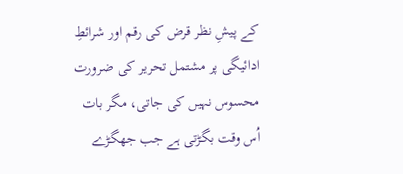کے پیشِ نظر قرض کی رقم اور شرائطِ ادائیگی پر مشتمل تحریر کی ضرورت محسوس نہیں کی جاتی، مگر بات اُس وقت بگڑتی ہے جب جھگڑے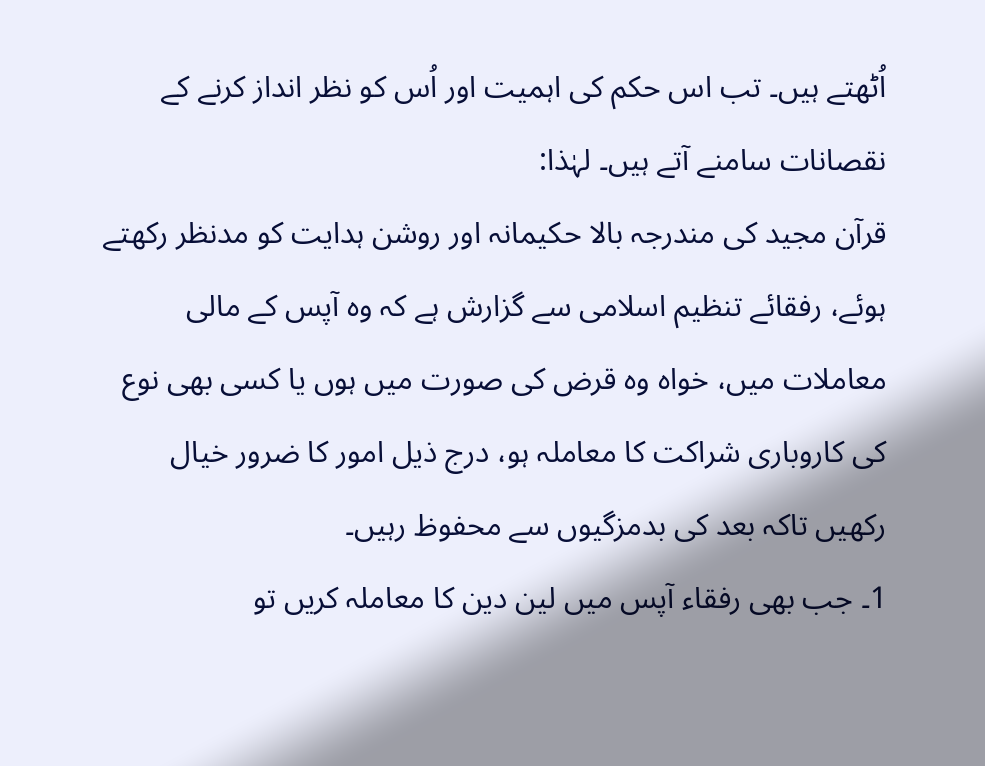اُٹھتے ہیں۔ تب اس حکم کی اہمیت اور اُس کو نظر انداز کرنے کے نقصانات سامنے آتے ہیں۔ لہٰذا:
قرآن مجید کی مندرجہ بالا حکیمانہ اور روشن ہدایت کو مدنظر رکھتے ہوئے، رفقائے تنظیم اسلامی سے گزارش ہے کہ وہ آپس کے مالی معاملات میں، خواہ وہ قرض کی صورت میں ہوں یا کسی بھی نوع کی کاروباری شراکت کا معاملہ ہو، درج ذیل امور کا ضرور خیال رکھیں تاکہ بعد کی بدمزگیوں سے محفوظ رہیں۔
1۔ جب بھی رفقاء آپس میں لین دین کا معاملہ کریں تو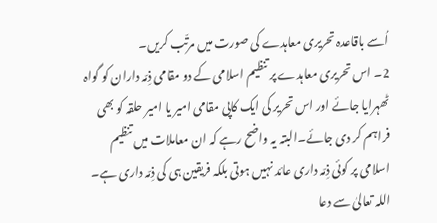اُسے باقاعدہ تحریری معاہدے کی صورت میں مرتّب کریں۔
2۔ اس تحریری معاہدے پر تنظیم اسلامی کے دو مقامی ذِمّہ داران کو گواہ ٹھہرایا جائے اور اس تحریر کی ایک کاپی مقامی امیر یا امیر حلقہ کو بھی فراہم کر دی جائے۔البتہ یہ واضح رہے کہ ان معاملات میں تنظیم اسلامی پر کوئی ذِمّہ داری عائد نہیں ہوتی بلکہ فریقین ہی کی ذِمّہ داری ہے۔
اللہ تعالیٰ سے دعا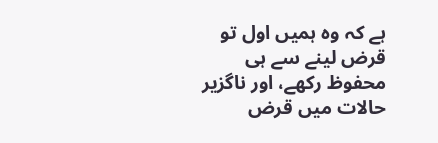ہے کہ وہ ہمیں اول تو قرض لینے سے ہی محفوظ رکھے، اور ناگزیر حالات میں قرض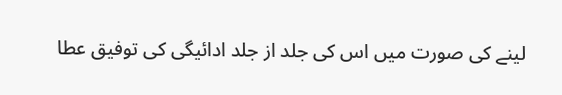لینے کی صورت میں اس کی جلد از جلد ادائیگی کی توفیق عطا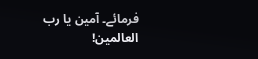فرمائے۔ آمین یا رب العالمین!